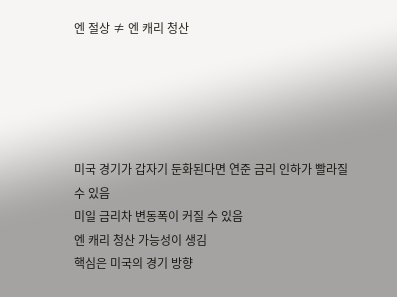엔 절상 ≠ 엔 캐리 청산





미국 경기가 갑자기 둔화된다면 연준 금리 인하가 빨라질 수 있음
미일 금리차 변동폭이 커질 수 있음
엔 캐리 청산 가능성이 생김
핵심은 미국의 경기 방향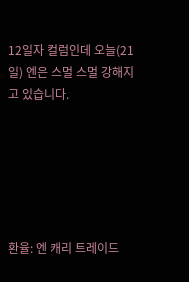12일자 컬럼인데 오늘(21일) 엔은 스멀 스멀 강해지고 있습니다.






환율: 엔 캐리 트레이드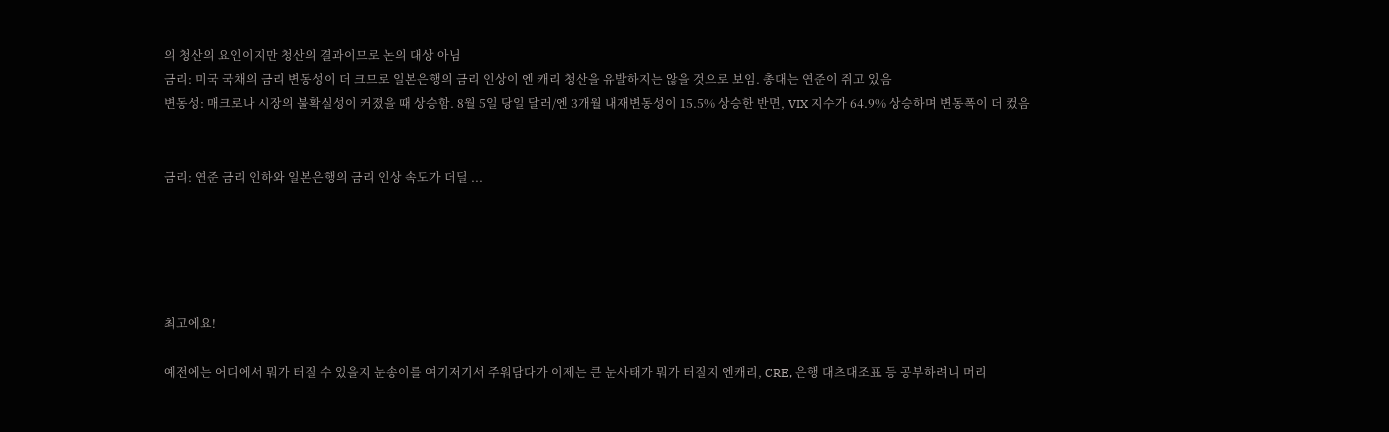의 청산의 요인이지만 청산의 결과이므로 논의 대상 아님
금리: 미국 국채의 금리 변동성이 더 크므로 일본은행의 금리 인상이 엔 캐리 청산을 유발하지는 않을 것으로 보임. 총대는 연준이 쥐고 있음
변동성: 매크로나 시장의 불확실성이 커졌을 때 상승함. 8월 5일 당일 달러/엔 3개월 내재변동성이 15.5% 상승한 반면, VIX 지수가 64.9% 상승하며 변동폭이 더 컸음


금리: 연준 금리 인하와 일본은행의 금리 인상 속도가 더딜 ...





최고에요!

예전에는 어디에서 뭐가 터질 수 있을지 눈송이를 여기저기서 주워담다가 이제는 큰 눈사태가 뭐가 터질지 엔캐리, CRE, 은행 대츠대조표 등 공부하려니 머리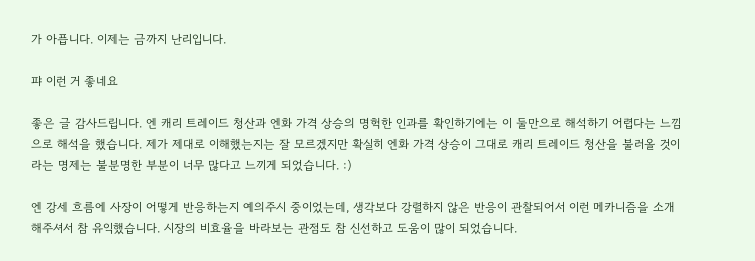가 아픕니다. 이제는 금까지 난리입니다.

퍄 이런 거 좋네요

좋은 글 감사드립니다. 엔 캐리 트레이드 청산과 엔화 가격 상승의 명헉한 인과를 확인하기에는 이 둘만으로 해석하기 어렵다는 느낌으로 해석을 했습니다. 제가 제대로 이해했는지는 잘 모르겠지만 확실히 엔화 가격 상승이 그대로 캐리 트레이드 청산을 불러올 것이라는 명제는 불분명한 부분이 너무 많다고 느끼게 되었습니다. :)

엔 강세 흐름에 사장이 어떻게 반응하는지 예의주시 중이었는데, 생각보다 강렬하지 않은 반응이 관찰되어서 이런 메카니즘을 소개해주셔서 참 유익했습니다. 시장의 비효율을 바라보는 관점도 참 신선하고 도움이 많이 되었습니다.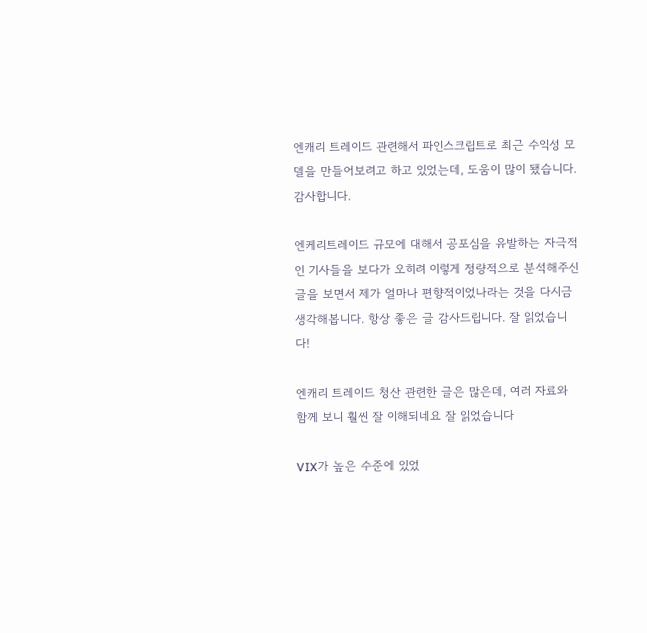엔캐리 트레이드 관련해서 파인스크립트로 최근 수익성 모델을 만들어보려고 하고 있었는데, 도움이 많이 됐습니다. 감사합니다.

엔케리트레이드 규모에 대해서 공포심을 유발하는 자극적인 기사들을 보다가 오히려 이렇게 정량적으로 분석해주신 글을 보면서 제가 얼마나 편향적이었나라는 것을 다시금 생각해봅니다. 항상 좋은 글 감사드립니다. 잘 읽었습니다!

엔캐리 트레이드 청산 관련한 글은 많은데, 여러 자료와 함께 보니 훨씬 잘 이해되네요 잘 읽었습니다

VIX가 높은 수준에 있었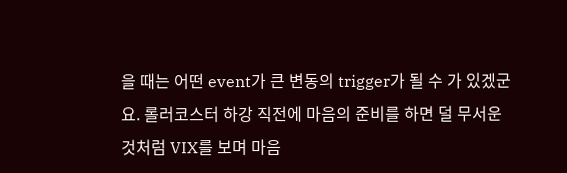을 때는 어떤 event가 큰 변동의 trigger가 될 수 가 있겠군요. 롤러코스터 하강 직전에 마음의 준비를 하면 덜 무서운 것처럼 VIX를 보며 마음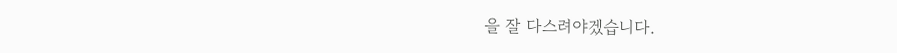을 잘 다스려야겠습니다.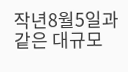작년8월5일과 같은 대규모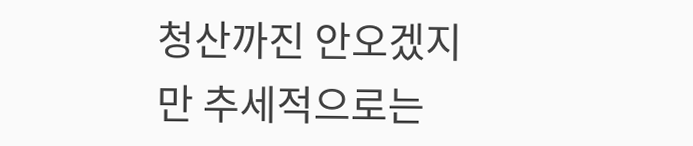청산까진 안오겠지만 추세적으로는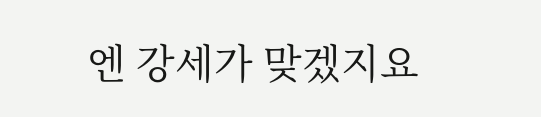엔 강세가 맞겠지요